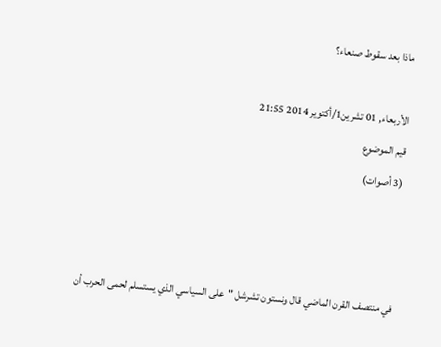ماذا بعد سقوط صنعاء؟

الأربعاء, 01 تشرين1/أكتوير 2014 21:55
قيم الموضوع
(3 أصوات)



في منتصف القرن الماضي قال ونستون تشرشل "على السياسي الذي يستسلم لحمى الحرب أن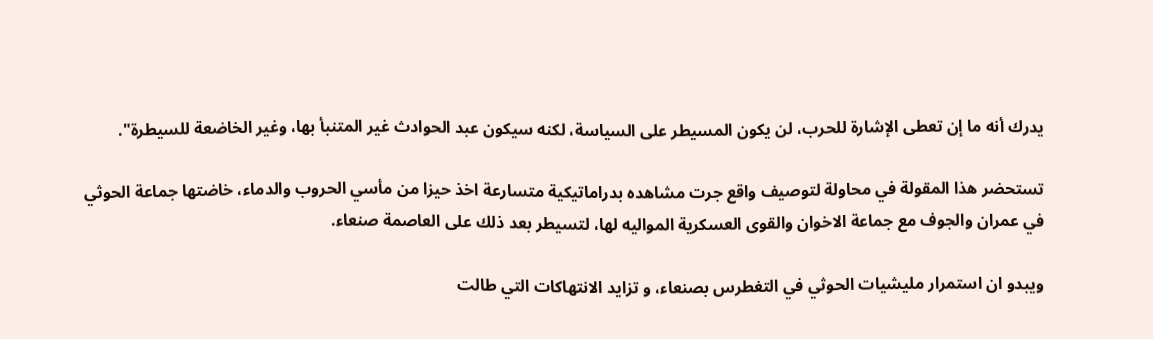يدرك أنه ما إن تعطى الإشارة للحرب، لن يكون المسيطر على السياسة، لكنه سيكون عبد الحوادث غير المتنبأ بها، وغير الخاضعة للسيطرة".

تستحضر هذا المقولة في محاولة لتوصيف واقع جرت مشاهده بدراماتيكية متسارعة اخذ حيزا من مأسي الحروب والدماء، خاضتها جماعة الحوثي في عمران والجوف مع جماعة الاخوان والقوى العسكرية المواليه لها، لتسيطر بعد ذلك على العاصمة صنعاء.

ويبدو ان استمرار مليشيات الحوثي في التغطرس بصنعاء، و تزايد الانتهاكات التي طالت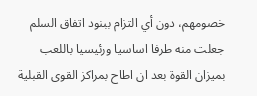خصومهم، دون أي التزام ببنود اتفاق السلم جعلت منه طرفا اساسيا ورئيسيا باللعب بميزان القوة بعد ان اطاح بمراكز القوى القبلية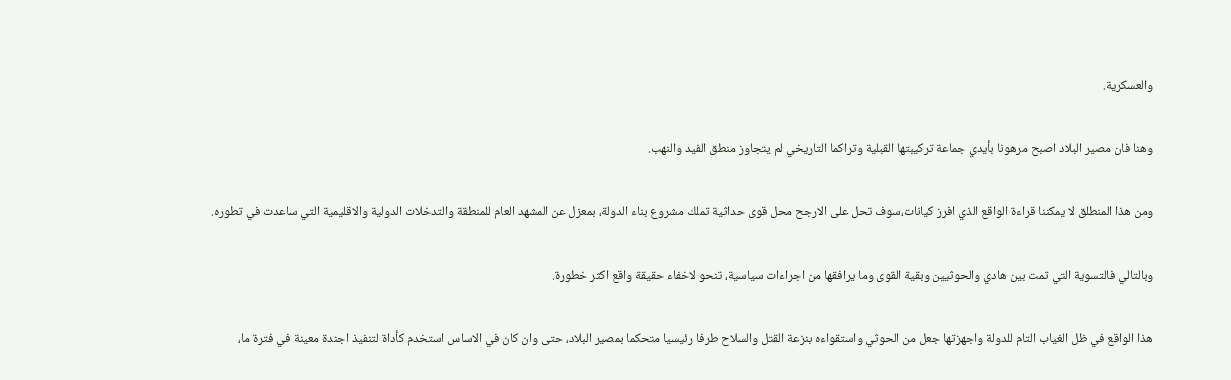والعسكرية.

وهنا فان مصير البلاد اصبح مرهونا بأيدي جماعة تركيبتها القبلية وتراكما التاريخي لم يتجاوز منطق الفيد والنهب.

ومن هذا المنطلق لا يمكننا قراءة الواقع الذي افرز كيانات،سوف تحل على الارجح محل قوى حداثية تملك مشروع بناء الدولة، بمعزل عن المشهد العام للمنطقة والتدخلات الدولية والاقليمية التي ساعدت في تطوره.

وبالتالي فالتسوية التي تمت بين هادي والحوثيين وبقية القوى وما يرافقها من اجراءات سياسية، تنحو لاخفاء حقيقة واقع اكثر خطورة.

هذا الواقع في ظل الغياب التام للدولة واجهزتها جعل من الحوثي واستقواءه بنزعة القتل والسلاح طرفا رئيسيا متحكما بمصير البلاد، حتى وان كان في الاساس استخدم كأداة لتنفيذ اجندة معينة في فترة ما،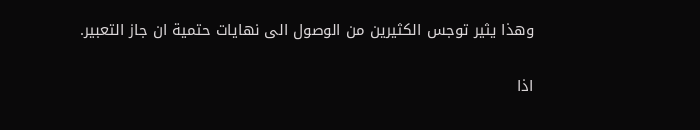وهذا يثير توجس الكثيرين من الوصول الى نهايات حتمية ان جاز التعبير.

اذا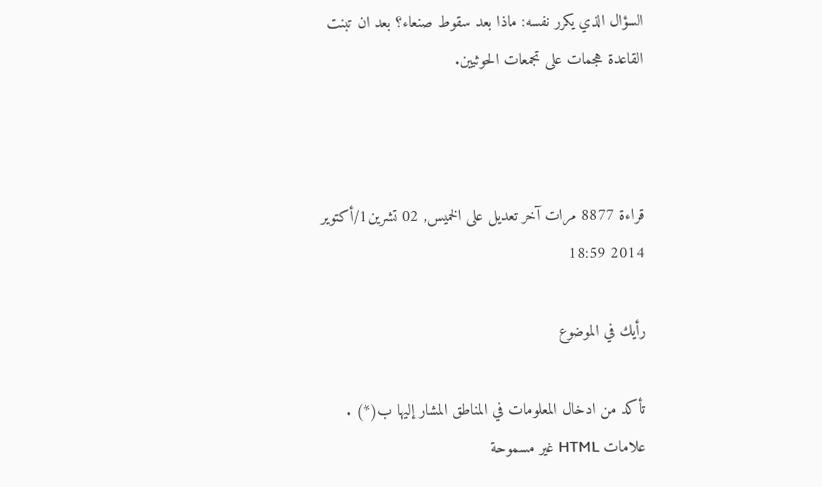السؤال الذي يكرر نفسه: ماذا بعد سقوط صنعاء؟ بعد ان تبنت القاعدة هجمات على تجمعات الحوثيين.



قراءة 8877 مرات آخر تعديل على الخميس, 02 تشرين1/أكتوير 2014 18:59

رأيك في الموضوع

تأكد من ادخال المعلومات في المناطق المشار إليها ب(*) . علامات HTML غير مسموحة